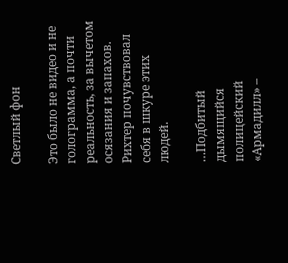Светлый фон

Это было не видео и не голограмма, а почти реальность, за вычетом осязания и запахов. Рихтер почувствовал себя в шкуре этих людей.

…Подбитый дымящийся полицейский «Армадилл» –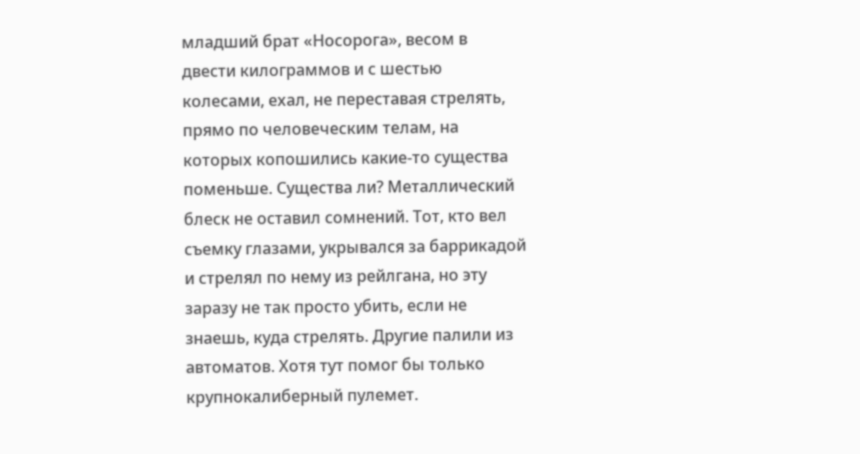младший брат «Носорога», весом в двести килограммов и с шестью колесами, ехал, не переставая стрелять, прямо по человеческим телам, на которых копошились какие-то существа поменьше. Существа ли? Металлический блеск не оставил сомнений. Тот, кто вел съемку глазами, укрывался за баррикадой и стрелял по нему из рейлгана, но эту заразу не так просто убить, если не знаешь, куда стрелять. Другие палили из автоматов. Хотя тут помог бы только крупнокалиберный пулемет.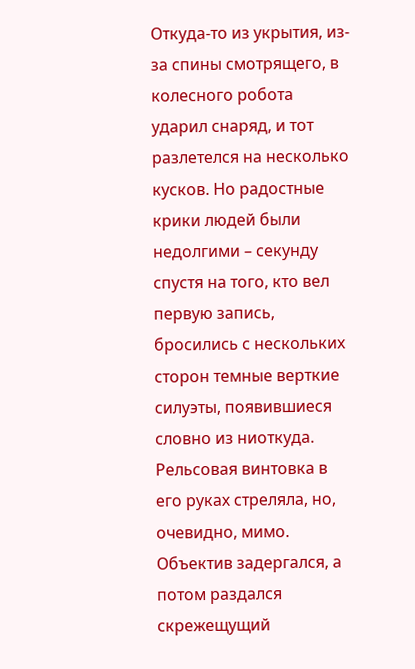Откуда-то из укрытия, из-за спины смотрящего, в колесного робота ударил снаряд, и тот разлетелся на несколько кусков. Но радостные крики людей были недолгими – секунду спустя на того, кто вел первую запись, бросились с нескольких сторон темные верткие силуэты, появившиеся словно из ниоткуда. Рельсовая винтовка в его руках стреляла, но, очевидно, мимо. Объектив задергался, а потом раздался скрежещущий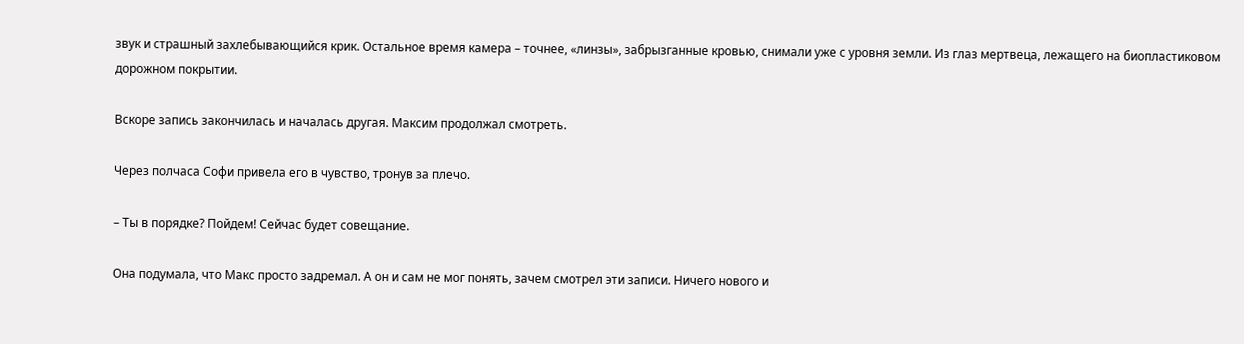звук и страшный захлебывающийся крик. Остальное время камера – точнее, «линзы», забрызганные кровью, снимали уже с уровня земли. Из глаз мертвеца, лежащего на биопластиковом дорожном покрытии.

Вскоре запись закончилась и началась другая. Максим продолжал смотреть.

Через полчаса Софи привела его в чувство, тронув за плечо.

– Ты в порядке? Пойдем! Сейчас будет совещание.

Она подумала, что Макс просто задремал. А он и сам не мог понять, зачем смотрел эти записи. Ничего нового и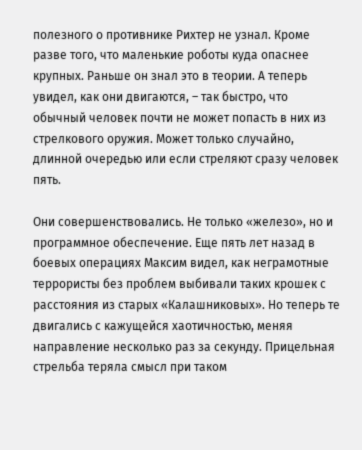полезного о противнике Рихтер не узнал. Кроме разве того, что маленькие роботы куда опаснее крупных. Раньше он знал это в теории. А теперь увидел, как они двигаются, – так быстро, что обычный человек почти не может попасть в них из стрелкового оружия. Может только случайно, длинной очередью или если стреляют сразу человек пять.

Они совершенствовались. Не только «железо», но и программное обеспечение. Еще пять лет назад в боевых операциях Максим видел, как неграмотные террористы без проблем выбивали таких крошек с расстояния из старых «Калашниковых». Но теперь те двигались с кажущейся хаотичностью, меняя направление несколько раз за секунду. Прицельная стрельба теряла смысл при таком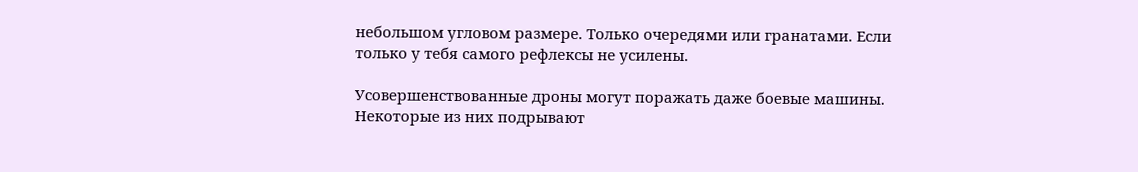небольшом угловом размере. Только очередями или гранатами. Если только у тебя самого рефлексы не усилены.

Усовершенствованные дроны могут поражать даже боевые машины. Некоторые из них подрывают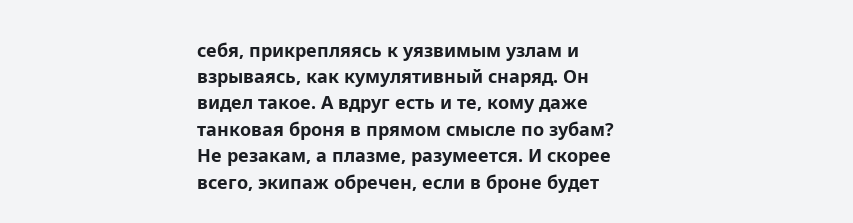себя, прикрепляясь к уязвимым узлам и взрываясь, как кумулятивный снаряд. Он видел такое. А вдруг есть и те, кому даже танковая броня в прямом смысле по зубам? Не резакам, а плазме, разумеется. И скорее всего, экипаж обречен, если в броне будет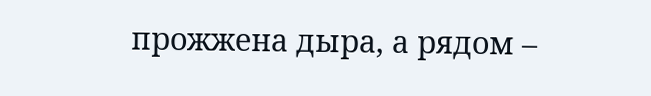прожжена дыра, а рядом –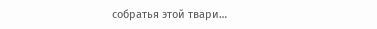собратья этой твари…